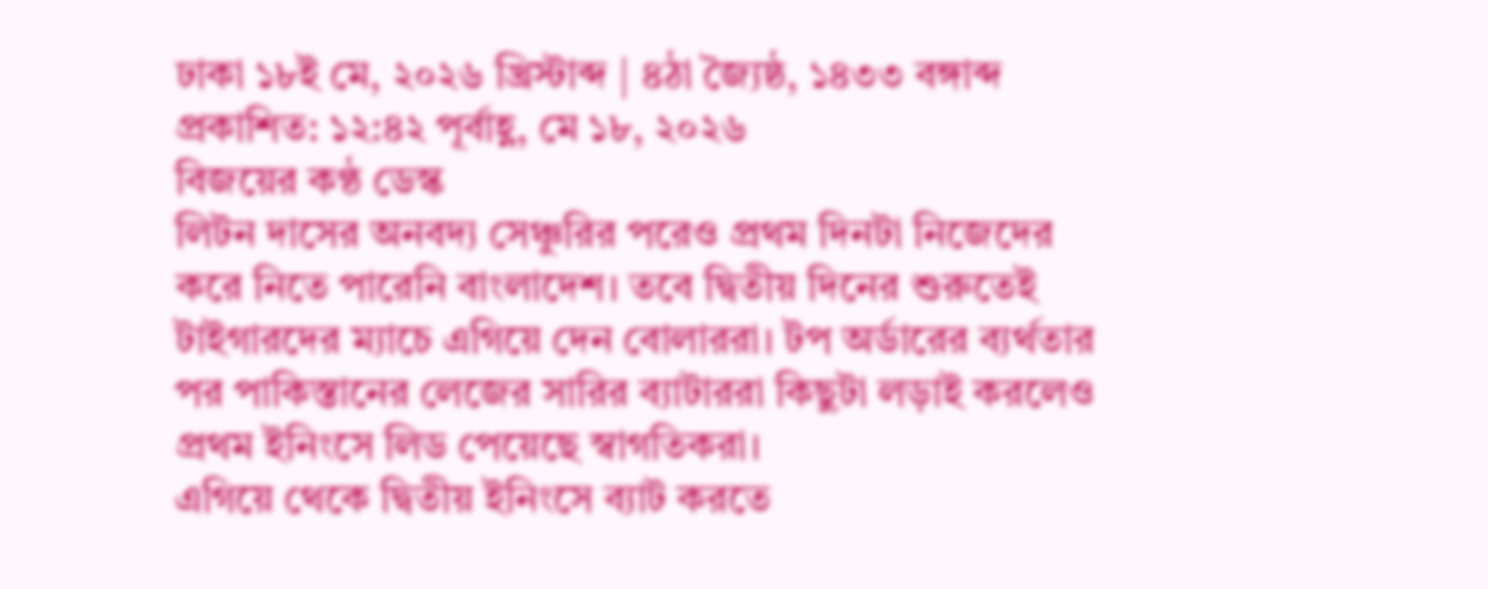ঢাকা ১৮ই মে, ২০২৬ খ্রিস্টাব্দ | ৪ঠা জ্যৈষ্ঠ, ১৪৩৩ বঙ্গাব্দ
প্রকাশিত: ১২:৪২ পূর্বাহ্ণ, মে ১৮, ২০২৬
বিজয়ের কণ্ঠ ডেস্ক
লিটন দাসের অনবদ্য সেঞ্চুরির পরেও প্রথম দিনটা নিজেদের করে নিতে পারেনি বাংলাদেশ। তবে দ্বিতীয় দিনের শুরুতেই টাইগারদের ম্যাচে এগিয়ে দেন বোলাররা। টপ অর্ডারের ব্যর্থতার পর পাকিস্তানের লেজের সারির ব্যাটাররা কিছুটা লড়াই করলেও প্রথম ইনিংসে লিড পেয়েছে স্বাগতিকরা।
এগিয়ে থেকে দ্বিতীয় ইনিংসে ব্যাট করতে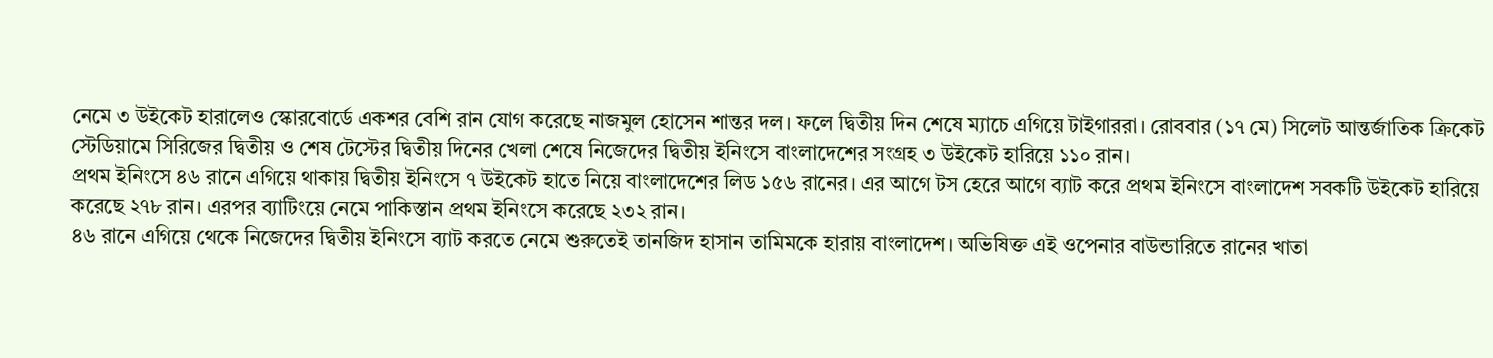নেমে ৩ উইকেট হারালেও স্কোরবোর্ডে একশর বেশি রান যোগ করেছে নাজমুল হোসেন শান্তর দল। ফলে দ্বিতীয় দিন শেষে ম্যাচে এগিয়ে টাইগাররা। রোববার (১৭ মে) সিলেট আন্তর্জাতিক ক্রিকেট স্টেডিয়ামে সিরিজের দ্বিতীয় ও শেষ টেস্টের দ্বিতীয় দিনের খেলা শেষে নিজেদের দ্বিতীয় ইনিংসে বাংলাদেশের সংগ্রহ ৩ উইকেট হারিয়ে ১১০ রান।
প্রথম ইনিংসে ৪৬ রানে এগিয়ে থাকায় দ্বিতীয় ইনিংসে ৭ উইকেট হাতে নিয়ে বাংলাদেশের লিড ১৫৬ রানের। এর আগে টস হেরে আগে ব্যাট করে প্রথম ইনিংসে বাংলাদেশ সবকটি উইকেট হারিয়ে করেছে ২৭৮ রান। এরপর ব্যাটিংয়ে নেমে পাকিস্তান প্রথম ইনিংসে করেছে ২৩২ রান।
৪৬ রানে এগিয়ে থেকে নিজেদের দ্বিতীয় ইনিংসে ব্যাট করতে নেমে শুরুতেই তানজিদ হাসান তামিমকে হারায় বাংলাদেশ। অভিষিক্ত এই ওপেনার বাউন্ডারিতে রানের খাতা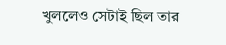খুললেও সেটাই ছিল তার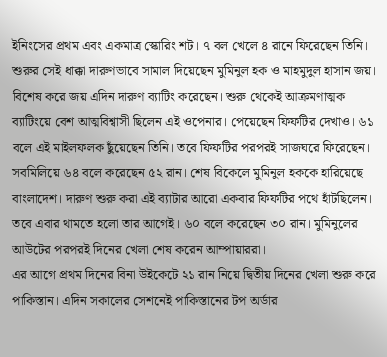ইনিংসের প্রথম এবং একমাত্র স্কোরিং শট। ৭ বল খেলে ৪ রানে ফিরেছেন তিনি। শুরুর সেই ধাক্কা দারুণভাবে সামাল দিয়েছেন মুমিনুল হক ও মাহমুদুল হাসান জয়।
বিশেষ করে জয় এদিন দারুণ ব্যাটিং করেছেন। শুরু থেকেই আক্রমণাত্মক ব্যাটিংয়ে বেশ আত্মবিশ্বাসী ছিলেন এই ওপেনার। পেয়েছেন ফিফটির দেখাও। ৬১ বলে এই মাইলফলক ছুঁয়েছেন তিনি। তবে ফিফটির পরপরই সাজঘরে ফিরেছেন। সবমিলিয়ে ৬৪ বলে করেছেন ৫২ রান। শেষ বিকেলে মুমিনুল হককে হারিয়েছে বাংলাদেশ। দারুণ শুরু করা এই ব্যাটার আরো একবার ফিফটির পথে হাঁটছিলেন। তবে এবার থামতে হলো তার আগেই। ৬০ বলে করেছেন ৩০ রান। মুমিনুলের আউটের পরপরই দিনের খেলা শেষ করেন আম্পায়াররা।
এর আগে প্রথম দিনের বিনা উইকেটে ২১ রান নিয়ে দ্বিতীয় দিনের খেলা শুরু করে পাকিস্তান। এদিন সকালের সেশনেই পাকিস্তানের টপ অর্ডার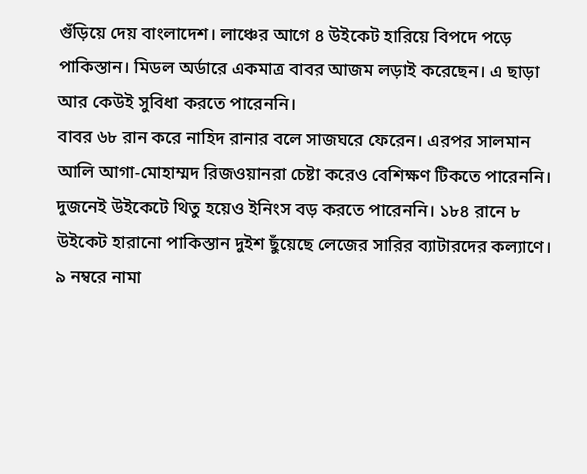গুঁড়িয়ে দেয় বাংলাদেশ। লাঞ্চের আগে ৪ উইকেট হারিয়ে বিপদে পড়ে পাকিস্তান। মিডল অর্ডারে একমাত্র বাবর আজম লড়াই করেছেন। এ ছাড়া আর কেউই সুবিধা করতে পারেননি।
বাবর ৬৮ রান করে নাহিদ রানার বলে সাজঘরে ফেরেন। এরপর সালমান আলি আগা-মোহাম্মদ রিজওয়ানরা চেষ্টা করেও বেশিক্ষণ টিকতে পারেননি। দুজনেই উইকেটে থিতু হয়েও ইনিংস বড় করতে পারেননি। ১৮৪ রানে ৮ উইকেট হারানো পাকিস্তান দুইশ ছুঁয়েছে লেজের সারির ব্যাটারদের কল্যাণে। ৯ নম্বরে নামা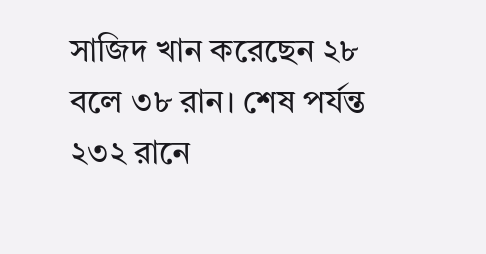সাজিদ খান করেছেন ২৮ বলে ৩৮ রান। শেষ পর্যন্ত ২৩২ রানে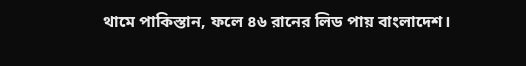থামে পাকিস্তান, ফলে ৪৬ রানের লিড পায় বাংলাদেশ।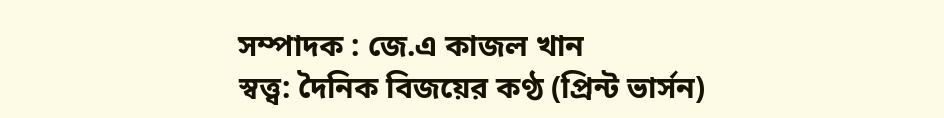সম্পাদক : জে.এ কাজল খান
স্বত্ত্ব: দৈনিক বিজয়ের কণ্ঠ (প্রিন্ট ভার্সন)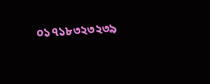০১৭১৮৩২৩২৩৯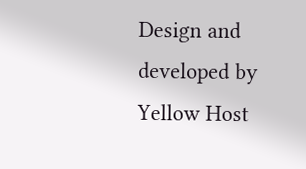Design and developed by Yellow Host